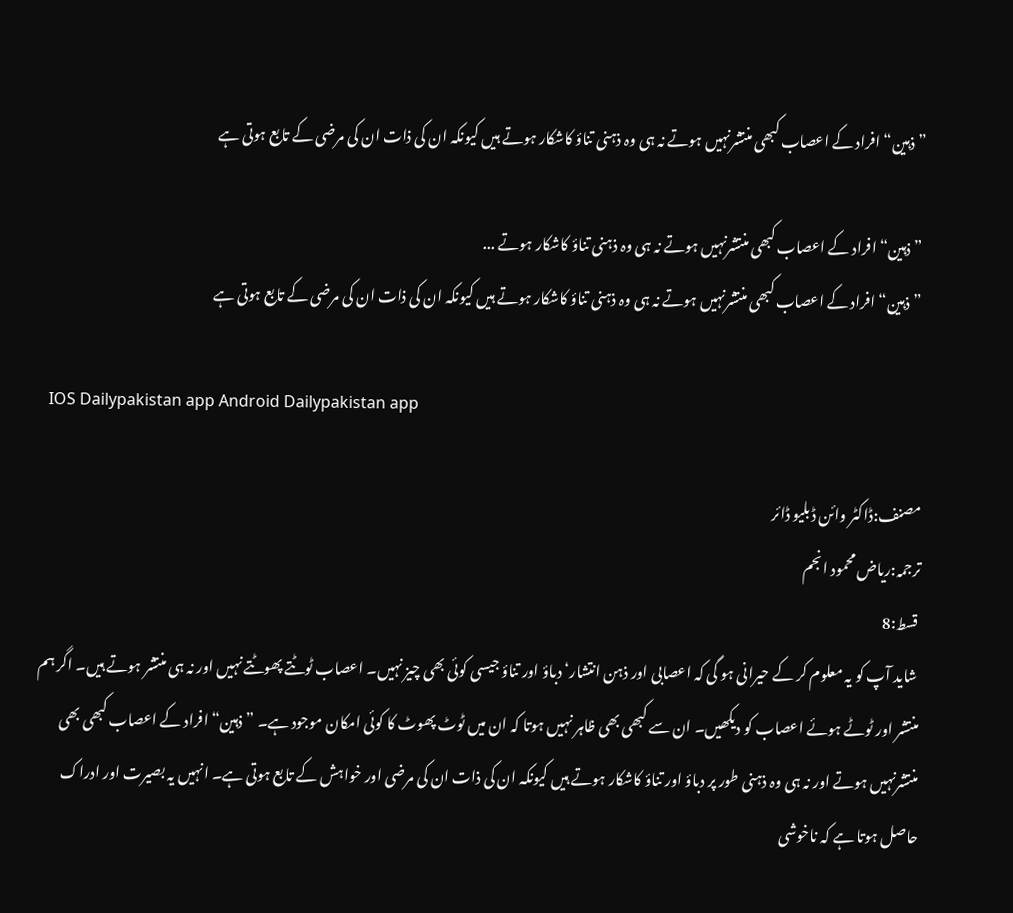”ذہین“ افراد کے اعصاب کبھی منتشرنہیں ہوتے نہ ہی وہ ذہنی تناؤ کاشکار ہوتے ہیں کیونکہ ان کی ذات ان کی مرضی کے تابع ہوتی ہے

 ”ذہین“ افراد کے اعصاب کبھی منتشرنہیں ہوتے نہ ہی وہ ذہنی تناؤ کاشکار ہوتے ...
 ”ذہین“ افراد کے اعصاب کبھی منتشرنہیں ہوتے نہ ہی وہ ذہنی تناؤ کاشکار ہوتے ہیں کیونکہ ان کی ذات ان کی مرضی کے تابع ہوتی ہے

  IOS Dailypakistan app Android Dailypakistan app

مصنف:ڈاکٹر وائن ڈبلیو ڈائر
ترجمہ:ریاض محمود انجم
 قسط:8
 شاید آپ کو یہ معلوم کر کے حیرانی ہو گی کہ اعصابی اور ذہن انتشار‘ دباؤ اور تناؤ جیسی کوئی بھی چیز نہیں۔ اعصاب ٹوٹتے پھوٹتے نہیں اور نہ ہی منتشر ہوتے ہیں۔ اگر ہم منتشر اور ٹوٹے ہوئے اعصاب کو دیکھیں۔ ان سے کبھی بھی ظاہر نہیں ہوتا کہ ان میں ٹوٹ پھوٹ کا کوئی امکان موجود ہے۔ ”ذہین“ افراد کے اعصاب کبھی بھی منتشرنہیں ہوتے اور نہ ہی وہ ذہنی طور پر دباؤ اور تناؤ کاشکار ہوتے ہیں کیونکہ ان کی ذات ان کی مرضی اور خواہش کے تابع ہوتی ہے۔ انہیں یہ بصیرت اور ادراک حاصل ہوتا ہے کہ ناخوشی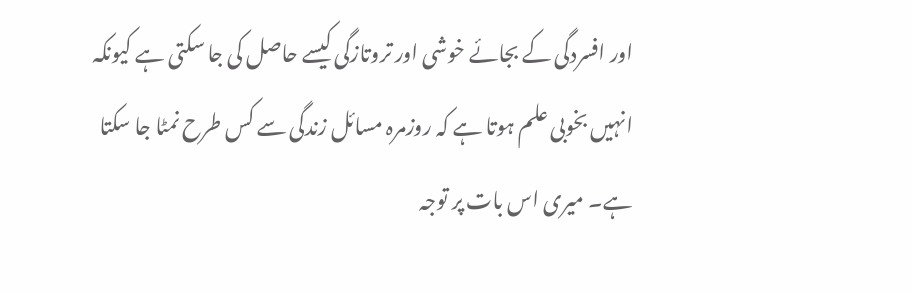اور افسردگی کے بجائے خوشی اور تروتازگی کیسے حاصل کی جا سکتی ہے کیونکہ انہیں بخوبی علم ہوتا ہے کہ روزمرہ مسائل زندگی سے کس طرح نمٹا جا سکتا ہے۔ میری اس بات پر توجہ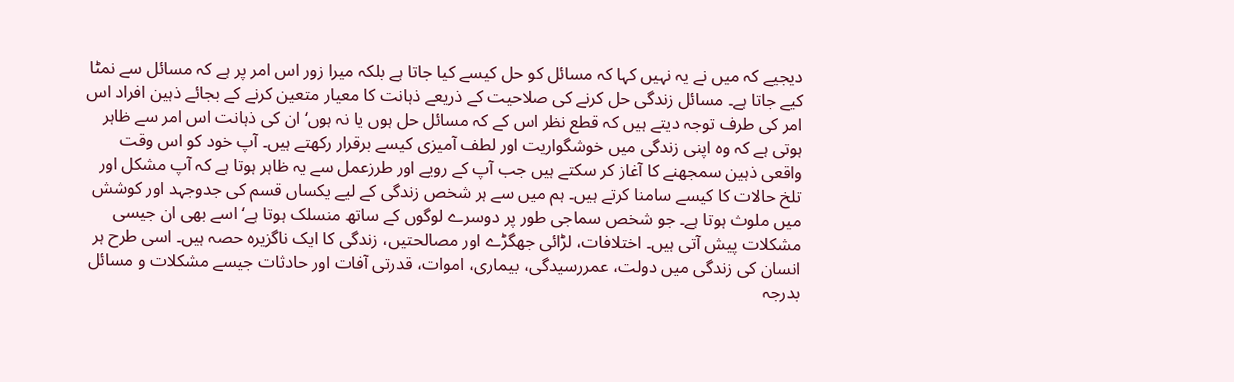دیجیے کہ میں نے یہ نہیں کہا کہ مسائل کو حل کیسے کیا جاتا ہے بلکہ میرا زور اس امر پر ہے کہ مسائل سے نمٹا کیے جاتا ہے۔ مسائل زندگی حل کرنے کی صلاحیت کے ذریعے ذہانت کا معیار متعین کرنے کے بجائے ذہین افراد اس امر کی طرف توجہ دیتے ہیں کہ قطع نظر اس کے کہ مسائل حل ہوں یا نہ ہوں‘ ان کی ذہانت اس امر سے ظاہر ہوتی ہے کہ وہ اپنی زندگی میں خوشگواریت اور لطف آمیزی کیسے برقرار رکھتے ہیں۔ آپ خود کو اس وقت واقعی ذہین سمجھنے کا آغاز کر سکتے ہیں جب آپ کے رویے اور طرزعمل سے یہ ظاہر ہوتا ہے کہ آپ مشکل اور تلخ حالات کا کیسے سامنا کرتے ہیں۔ ہم میں سے ہر شخص زندگی کے لیے یکساں قسم کی جدوجہد اور کوشش میں ملوث ہوتا ہے۔ جو شخص سماجی طور پر دوسرے لوگوں کے ساتھ منسلک ہوتا ہے‘ اسے بھی ان جیسی مشکلات پیش آتی ہیں۔ اختلافات، لڑائی جھگڑے اور مصالحتیں، زندگی کا ایک ناگزیرہ حصہ ہیں۔ اسی طرح ہر انسان کی زندگی میں دولت، عمررسیدگی، بیماری، اموات، قدرتی آفات اور حادثات جیسے مشکلات و مسائل بدرجہ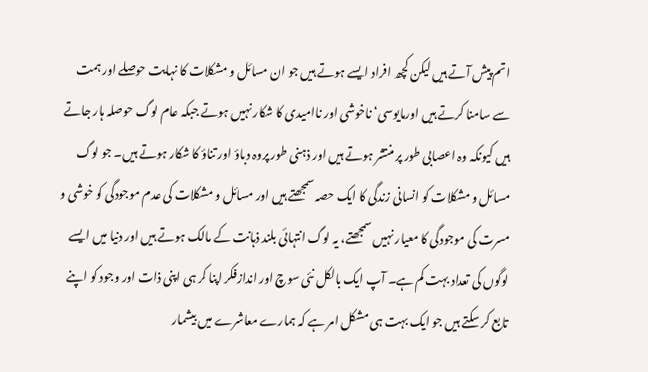اتم پیش آتے ہیں لیکن کچھ افراد ایسے ہوتے ہیں جو ان مسائل و مشکلات کا نہایت حوصلے اور ہمت سے سامنا کرتے ہیں اورمایوسی‘ ناخوشی اور ناامیدی کا شکار نہیں ہوتے جبکہ عام لوگ حوصلہ ہار جاتے ہیں کیونکہ وہ اعصابی طور پر منتشر ہوتے ہیں اور ذہنی طور پروہ دباؤ اور تناؤ کا شکار ہوتے ہیں۔ جو لوگ مسائل و مشکلات کو انسانی زندگی کا ایک حصہ سمجھتے ہیں اور مسائل و مشکلات کی عدم موجودگی کو خوشی و مسرت کی موجودگی کا معیار نہیں سمجھتے، یہ لوگ انتہائی بلند ذہانت کے مالک ہوتے ہیں اور دنیا میں ایسے لوگوں کی تعداد بہت کم ہے۔ آپ ایک بالکل نئی سوچ اور اندازفکر اپنا کر ہی اپنی ذات اور وجود کو اپنے تابع کر سکتے ہیں جو ایک بہت ہی مشکل امر ہے کہ ہمارے معاشرے میں بیشمار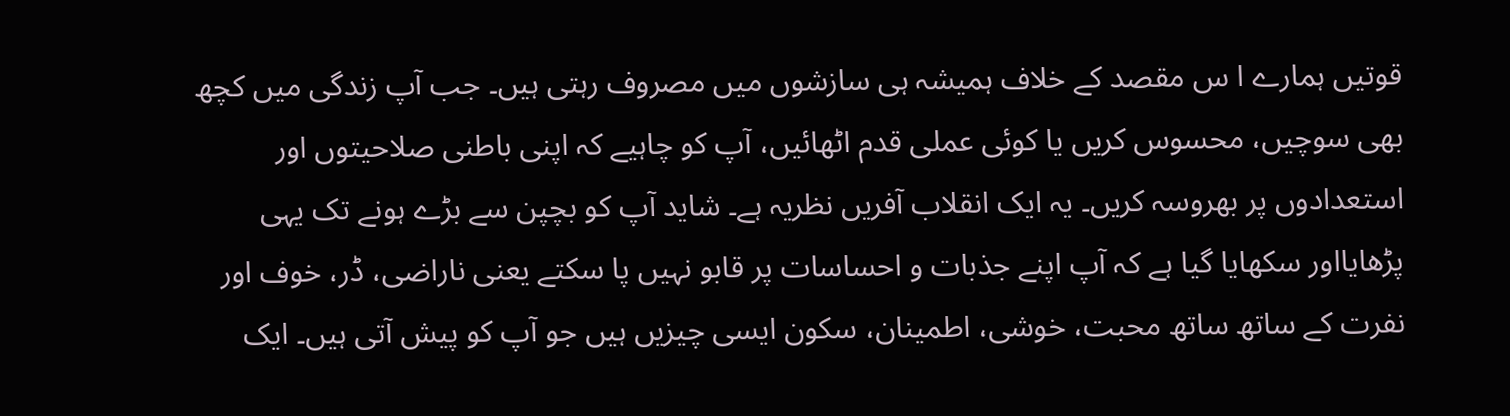قوتیں ہمارے ا س مقصد کے خلاف ہمیشہ ہی سازشوں میں مصروف رہتی ہیں۔ جب آپ زندگی میں کچھ بھی سوچیں، محسوس کریں یا کوئی عملی قدم اٹھائیں، آپ کو چاہیے کہ اپنی باطنی صلاحیتوں اور استعدادوں پر بھروسہ کریں۔ یہ ایک انقلاب آفریں نظریہ ہے۔ شاید آپ کو بچپن سے بڑے ہونے تک یہی پڑھایااور سکھایا گیا ہے کہ آپ اپنے جذبات و احساسات پر قابو نہیں پا سکتے یعنی ناراضی، ڈر، خوف اور نفرت کے ساتھ ساتھ محبت، خوشی، اطمینان، سکون ایسی چیزیں ہیں جو آپ کو پیش آتی ہیں۔ ایک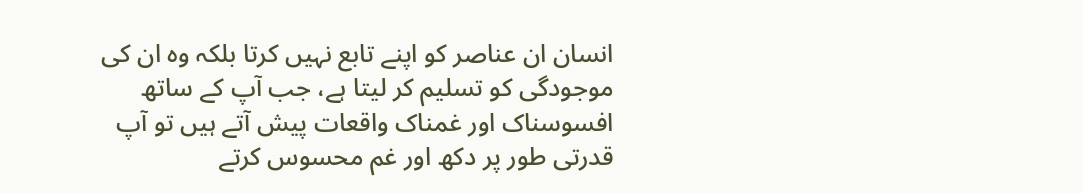انسان ان عناصر کو اپنے تابع نہیں کرتا بلکہ وہ ان کی موجودگی کو تسلیم کر لیتا ہے، جب آپ کے ساتھ افسوسناک اور غمناک واقعات پیش آتے ہیں تو آپ قدرتی طور پر دکھ اور غم محسوس کرتے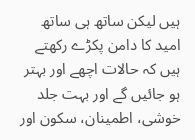ہیں لیکن ساتھ ہی ساتھ امید کا دامن پکڑے رکھتے ہیں کہ حالات اچھے اور بہتر ہو جائیں گے اور بہت جلد خوشی، اطمینان، سکون اور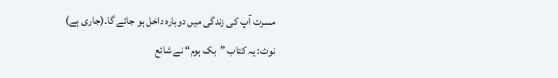مسرت آپ کی زندگی میں دوبارہ داخل ہو جائے گا۔(جاری ہے)
نوٹ: یہ کتاب ”بک ہوم“ نے شائع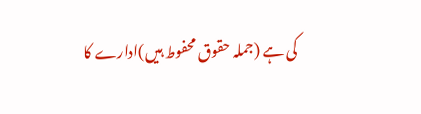کی ہے (جملہ حقوق محفوط ہیں)ادارے کا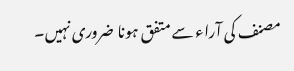مصنف کی آراء سے متفق ہونا ضروری نہیں۔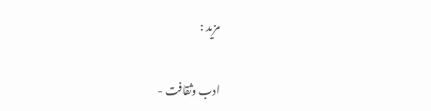مزید :

ادب وثقافت -